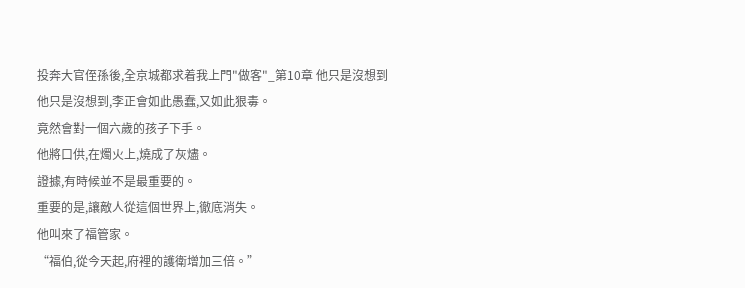投奔大官侄孫後,全京城都求着我上門"做客"_第10章 他只是沒想到
他只是沒想到,李正會如此愚蠢,又如此狠毒。
竟然會對一個六歲的孩子下手。
他將口供,在燭火上,燒成了灰燼。
證據,有時候並不是最重要的。
重要的是,讓敵人從這個世界上,徹底消失。
他叫來了福管家。
“福伯,從今天起,府裡的護衛增加三倍。”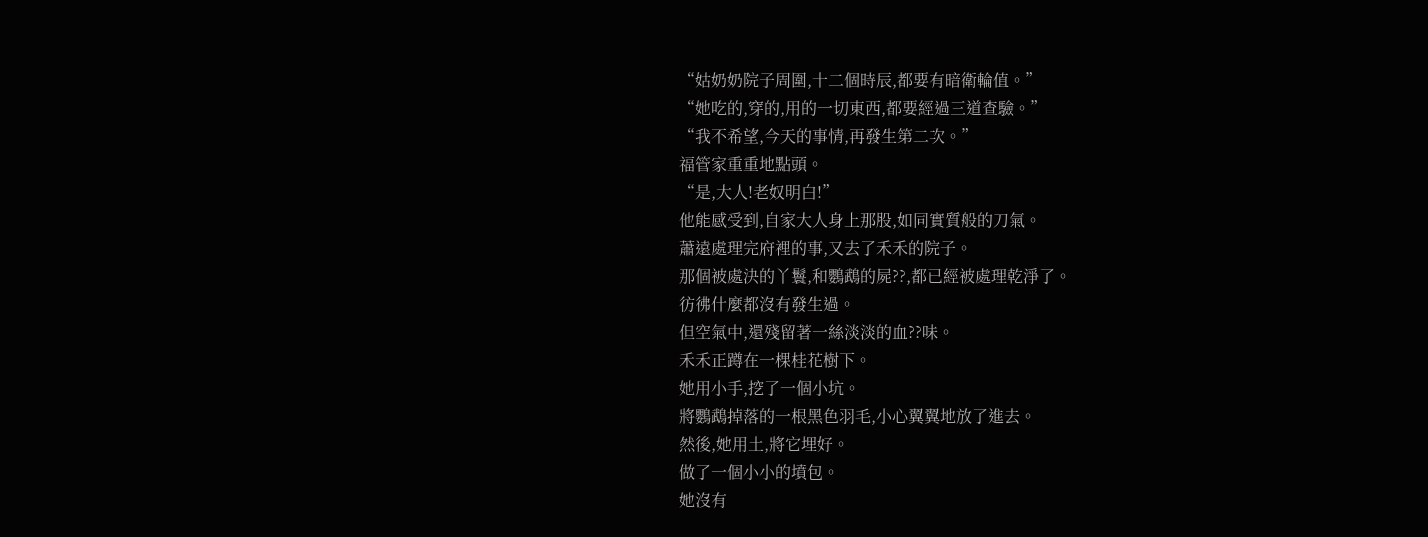“姑奶奶院子周圍,十二個時辰,都要有暗衛輪值。”
“她吃的,穿的,用的一切東西,都要經過三道查驗。”
“我不希望,今天的事情,再發生第二次。”
福管家重重地點頭。
“是,大人!老奴明白!”
他能感受到,自家大人身上那股,如同實質般的刀氣。
蕭遠處理完府裡的事,又去了禾禾的院子。
那個被處決的丫鬟,和鸚鵡的屍??,都已經被處理乾淨了。
彷彿什麼都沒有發生過。
但空氣中,還殘留著一絲淡淡的血??味。
禾禾正蹲在一棵桂花樹下。
她用小手,挖了一個小坑。
將鸚鵡掉落的一根黑色羽毛,小心翼翼地放了進去。
然後,她用土,將它埋好。
做了一個小小的墳包。
她沒有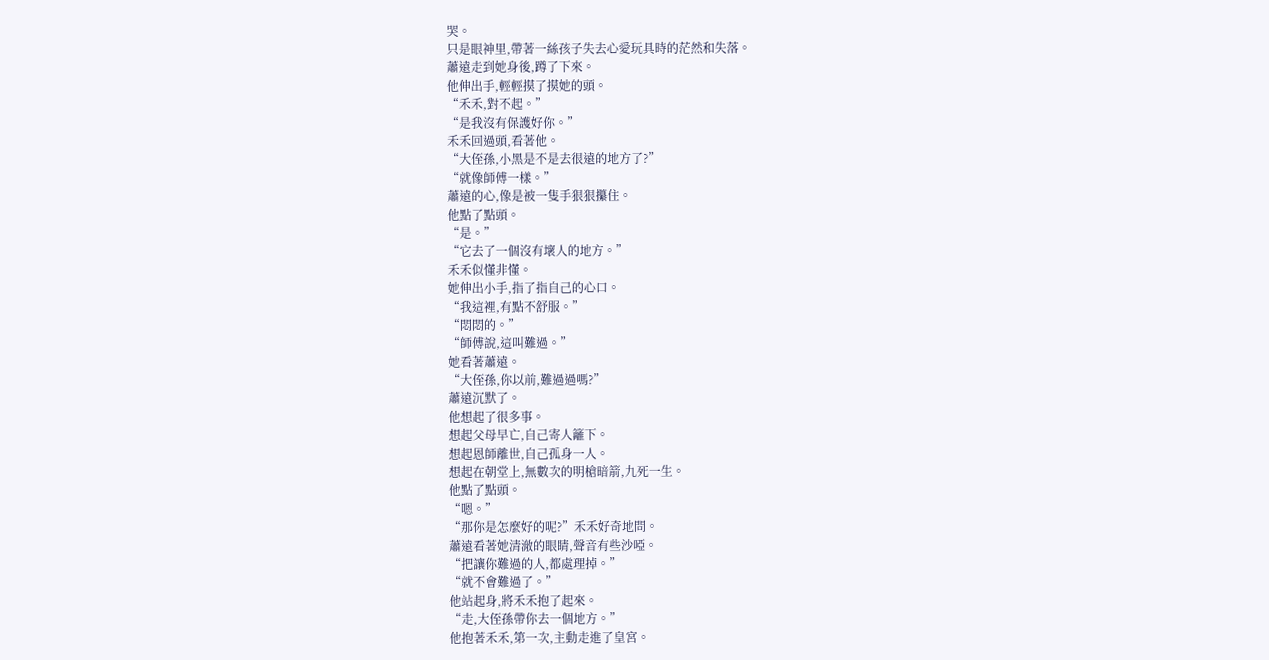哭。
只是眼神里,帶著一絲孩子失去心愛玩具時的茫然和失落。
蕭遠走到她身後,蹲了下來。
他伸出手,輕輕摸了摸她的頭。
“禾禾,對不起。”
“是我沒有保護好你。”
禾禾回過頭,看著他。
“大侄孫,小黑是不是去很遠的地方了?”
“就像師傅一樣。”
蕭遠的心,像是被一隻手狠狠攥住。
他點了點頭。
“是。”
“它去了一個沒有壞人的地方。”
禾禾似懂非懂。
她伸出小手,指了指自己的心口。
“我這裡,有點不舒服。”
“悶悶的。”
“師傅說,這叫難過。”
她看著蕭遠。
“大侄孫,你以前,難過過嗎?”
蕭遠沉默了。
他想起了很多事。
想起父母早亡,自己寄人籬下。
想起恩師離世,自己孤身一人。
想起在朝堂上,無數次的明槍暗箭,九死一生。
他點了點頭。
“嗯。”
“那你是怎麼好的呢?”禾禾好奇地問。
蕭遠看著她清澈的眼睛,聲音有些沙啞。
“把讓你難過的人,都處理掉。”
“就不會難過了。”
他站起身,將禾禾抱了起來。
“走,大侄孫帶你去一個地方。”
他抱著禾禾,第一次,主動走進了皇宮。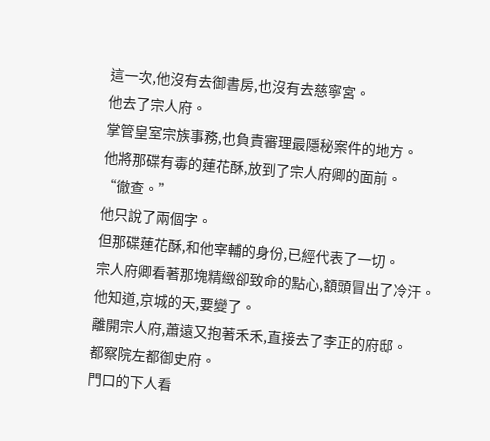這一次,他沒有去御書房,也沒有去慈寧宮。
他去了宗人府。
掌管皇室宗族事務,也負責審理最隱秘案件的地方。
他將那碟有毒的蓮花酥,放到了宗人府卿的面前。
“徹查。”
他只說了兩個字。
但那碟蓮花酥,和他宰輔的身份,已經代表了一切。
宗人府卿看著那塊精緻卻致命的點心,額頭冒出了冷汗。
他知道,京城的天,要變了。
離開宗人府,蕭遠又抱著禾禾,直接去了李正的府邸。
都察院左都御史府。
門口的下人看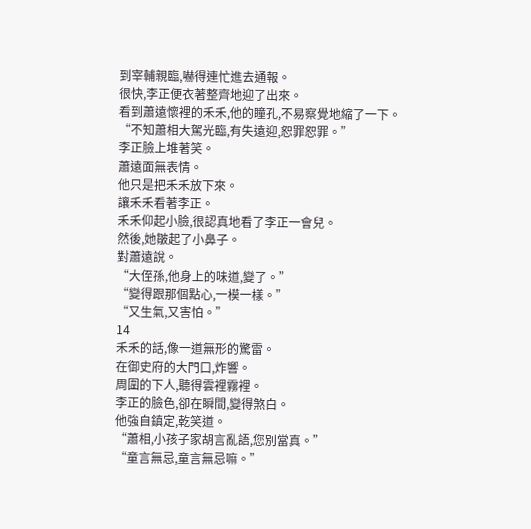到宰輔親臨,嚇得連忙進去通報。
很快,李正便衣著整齊地迎了出來。
看到蕭遠懷裡的禾禾,他的瞳孔,不易察覺地縮了一下。
“不知蕭相大駕光臨,有失遠迎,恕罪恕罪。”
李正臉上堆著笑。
蕭遠面無表情。
他只是把禾禾放下來。
讓禾禾看著李正。
禾禾仰起小臉,很認真地看了李正一會兒。
然後,她皺起了小鼻子。
對蕭遠說。
“大侄孫,他身上的味道,變了。”
“變得跟那個點心,一模一樣。”
“又生氣,又害怕。”
14
禾禾的話,像一道無形的驚雷。
在御史府的大門口,炸響。
周圍的下人,聽得雲裡霧裡。
李正的臉色,卻在瞬間,變得煞白。
他強自鎮定,乾笑道。
“蕭相,小孩子家胡言亂語,您別當真。”
“童言無忌,童言無忌嘛。”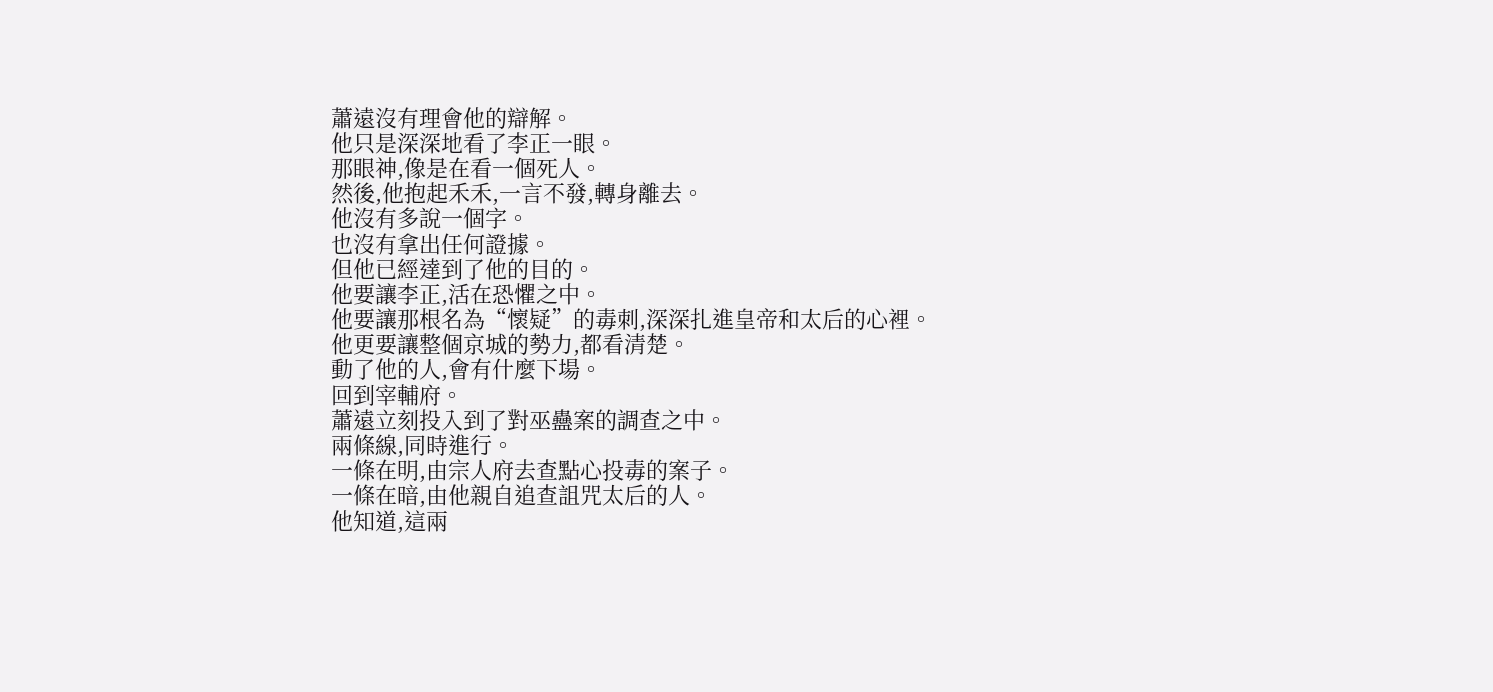蕭遠沒有理會他的辯解。
他只是深深地看了李正一眼。
那眼神,像是在看一個死人。
然後,他抱起禾禾,一言不發,轉身離去。
他沒有多說一個字。
也沒有拿出任何證據。
但他已經達到了他的目的。
他要讓李正,活在恐懼之中。
他要讓那根名為“懷疑”的毒刺,深深扎進皇帝和太后的心裡。
他更要讓整個京城的勢力,都看清楚。
動了他的人,會有什麼下場。
回到宰輔府。
蕭遠立刻投入到了對巫蠱案的調查之中。
兩條線,同時進行。
一條在明,由宗人府去查點心投毒的案子。
一條在暗,由他親自追查詛咒太后的人。
他知道,這兩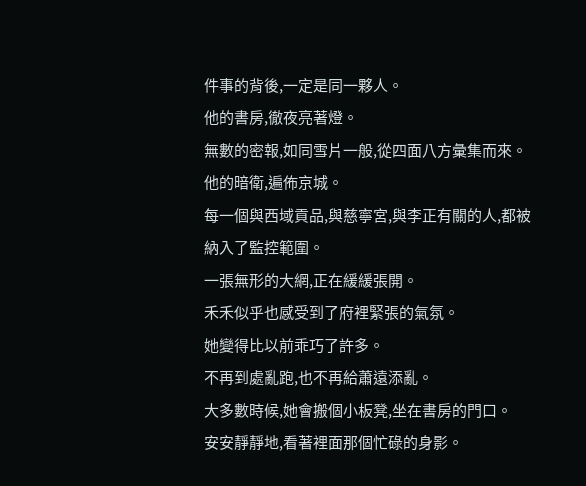件事的背後,一定是同一夥人。
他的書房,徹夜亮著燈。
無數的密報,如同雪片一般,從四面八方彙集而來。
他的暗衛,遍佈京城。
每一個與西域貢品,與慈寧宮,與李正有關的人,都被納入了監控範圍。
一張無形的大網,正在緩緩張開。
禾禾似乎也感受到了府裡緊張的氣氛。
她變得比以前乖巧了許多。
不再到處亂跑,也不再給蕭遠添亂。
大多數時候,她會搬個小板凳,坐在書房的門口。
安安靜靜地,看著裡面那個忙碌的身影。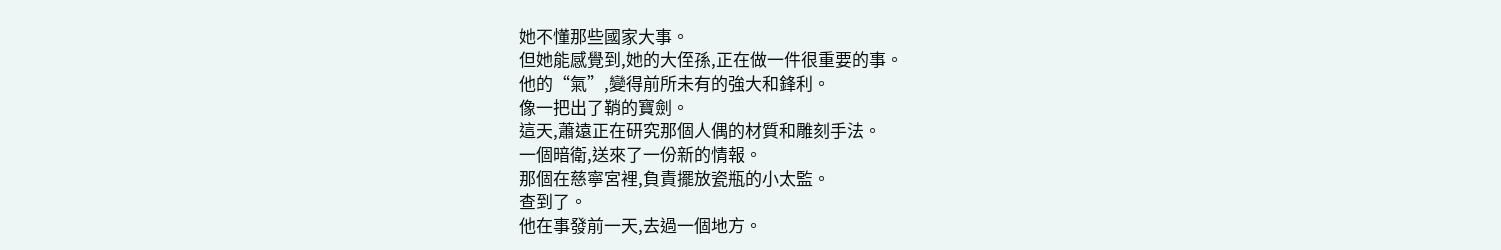她不懂那些國家大事。
但她能感覺到,她的大侄孫,正在做一件很重要的事。
他的“氣”,變得前所未有的強大和鋒利。
像一把出了鞘的寶劍。
這天,蕭遠正在研究那個人偶的材質和雕刻手法。
一個暗衛,送來了一份新的情報。
那個在慈寧宮裡,負責擺放瓷瓶的小太監。
查到了。
他在事發前一天,去過一個地方。